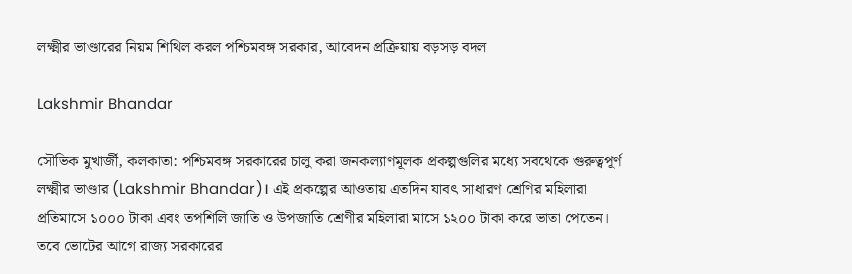লক্ষ্মীর ভাণ্ডারের নিয়ম শিথিল করল পশ্চিমবঙ্গ সরকার, আবেদন প্রক্রিয়ায় বড়সড় বদল

Lakshmir Bhandar

সৌভিক মুখার্জী, কলকাতা: পশ্চিমবঙ্গ সরকারের চালু করা জনকল্যাণমূলক প্রকল্পগুলির মধ্যে সবথেকে গুরুত্বপূর্ণ লক্ষ্মীর ভাণ্ডার (Lakshmir Bhandar)। এই প্রকল্পের আওতায় এতদিন যাবৎ সাধারণ শ্রেণির মহিলারা প্রতিমাসে ১০০০ টাকা এবং তপশিলি জাতি ও উপজাতি শ্রেণীর মহিলারা মাসে ১২০০ টাকা করে ভাতা পেতেন। তবে ভোটের আগে রাজ্য সরকারের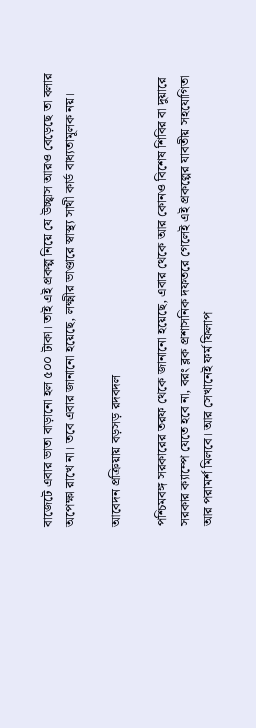বাজেটে এবার ভাতা বাড়ানো হল ৫০০ টাকা। তাই এই প্রকল্প নিয়ে যে উচ্ছ্বাস আরও বেড়েছে তা বলার অপেক্ষা রাখে না। তবে এবার জানানো হয়েছে, লক্ষ্মীর ভাণ্ডারে স্বাস্থ্য সাথী কার্ড বাধ্যতামূলক নয়।

আবেদন প্রক্রিয়ায় বড়সড় রদবদল

পশ্চিমবঙ্গ সরকারের তরফ থেকে জানানো হয়েছে, এবার থেকে আর কোনও বিশেষ শিবির বা দুয়ারে সরকার ক্যাম্পে যেতে হবে না, বরং ব্লক প্রশাসনিক দফতরে গেলেই এই প্রকল্পের যাবতীয় সহযোগিতা আর পরামর্শ মিলবে। আর সেখানেই ফর্ম ফিলাপ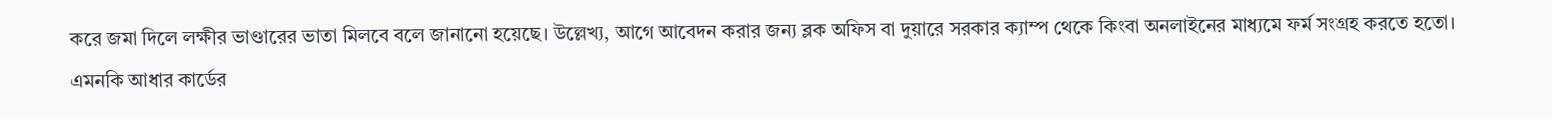করে জমা দিলে লক্ষীর ভাণ্ডারের ভাতা মিলবে বলে জানানো হয়েছে। উল্লেখ্য, আগে আবেদন করার জন্য ব্লক অফিস বা দুয়ারে সরকার ক্যাম্প থেকে কিংবা অনলাইনের মাধ্যমে ফর্ম সংগ্রহ করতে হতো। এমনকি আধার কার্ডের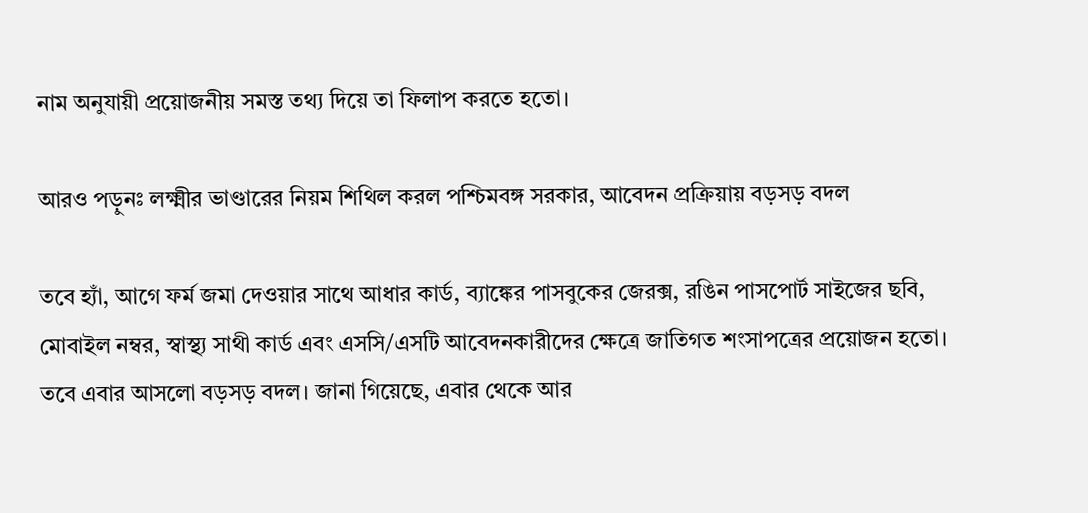নাম অনুযায়ী প্রয়োজনীয় সমস্ত তথ্য দিয়ে তা ফিলাপ করতে হতো।

আরও পড়ুনঃ লক্ষ্মীর ভাণ্ডারের নিয়ম শিথিল করল পশ্চিমবঙ্গ সরকার, আবেদন প্রক্রিয়ায় বড়সড় বদল

তবে হ্যাঁ, আগে ফর্ম জমা দেওয়ার সাথে আধার কার্ড, ব্যাঙ্কের পাসবুকের জেরক্স, রঙিন পাসপোর্ট সাইজের ছবি, মোবাইল নম্বর, স্বাস্থ্য সাথী কার্ড এবং এসসি/এসটি আবেদনকারীদের ক্ষেত্রে জাতিগত শংসাপত্রের প্রয়োজন হতো। তবে এবার আসলো বড়সড় বদল। জানা গিয়েছে, এবার থেকে আর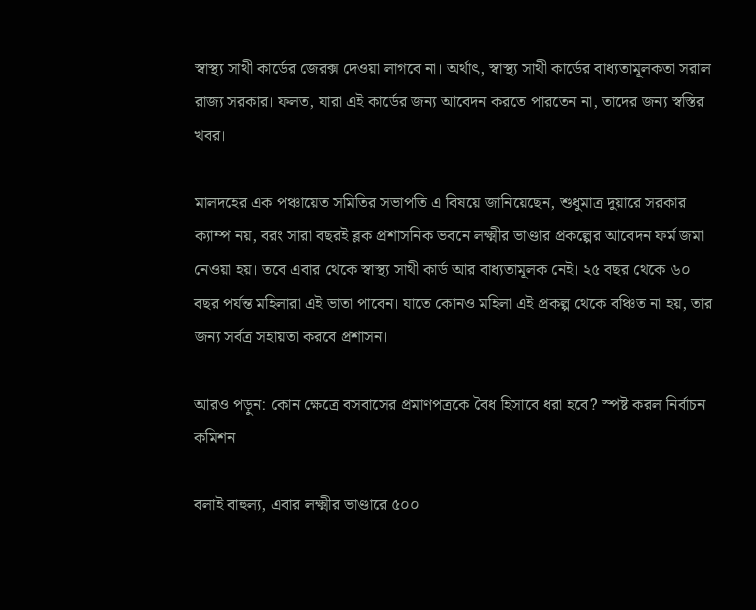স্বাস্থ্য সাথী কার্ডের জেরক্স দেওয়া লাগবে না। অর্থাৎ, স্বাস্থ্য সাথী কার্ডের বাধ্যতামূলকতা সরাল রাজ্য সরকার। ফলত, যারা এই কার্ডের জন্য আবেদন করতে পারতেন না, তাদের জন্য স্বস্তির খবর।

মালদহের এক পঞ্চায়েত সমিতির সভাপতি এ বিষয়ে জানিয়েছেন, শুধুমাত্র দুয়ারে সরকার ক্যাম্প নয়, বরং সারা বছরই ব্লক প্রশাসনিক ভবনে লক্ষ্মীর ভাণ্ডার প্রকল্পের আবেদন ফর্ম জমা নেওয়া হয়। তবে এবার থেকে স্বাস্থ্য সাথী কার্ড আর বাধ্যতামূলক নেই। ২৫ বছর থেকে ৬০ বছর পর্যন্ত মহিলারা এই ভাতা পাবেন। যাতে কোনও মহিলা এই প্রকল্প থেকে বঞ্চিত না হয়, তার জন্য সর্বত্র সহায়তা করবে প্রশাসন।

আরও পড়ুন: কোন ক্ষেত্রে বসবাসের প্রমাণপত্রকে বৈধ হিসাবে ধরা হবে? স্পষ্ট করল নির্বাচন কমিশন

বলাই বাহুল্য, এবার লক্ষ্মীর ভাণ্ডারে ৫০০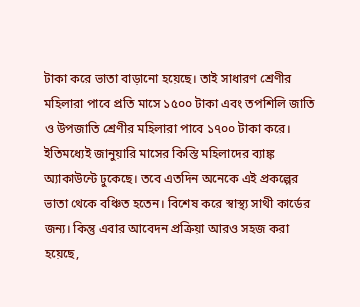টাকা করে ভাতা বাড়ানো হয়েছে। তাই সাধারণ শ্রেণীর মহিলারা পাবে প্রতি মাসে ১৫০০ টাকা এবং তপশিলি জাতি ও উপজাতি শ্রেণীর মহিলারা পাবে ১৭০০ টাকা করে। ইতিমধ্যেই জানুয়ারি মাসের কিস্তি মহিলাদের ব্যাঙ্ক অ্যাকাউন্টে ঢুকেছে। তবে এতদিন অনেকে এই প্রকল্পের ভাতা থেকে বঞ্চিত হতেন। বিশেষ করে স্বাস্থ্য সাথী কার্ডের জন্য। কিন্তু এবার আবেদন প্রক্রিয়া আরও সহজ করা হয়েছে,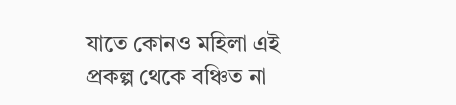যাতে কোনও মহিলা এই প্রকল্প থেকে বঞ্চিত না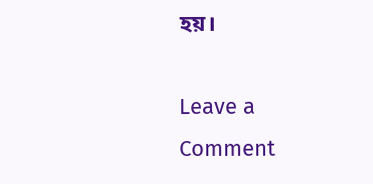হয়।

Leave a Comment